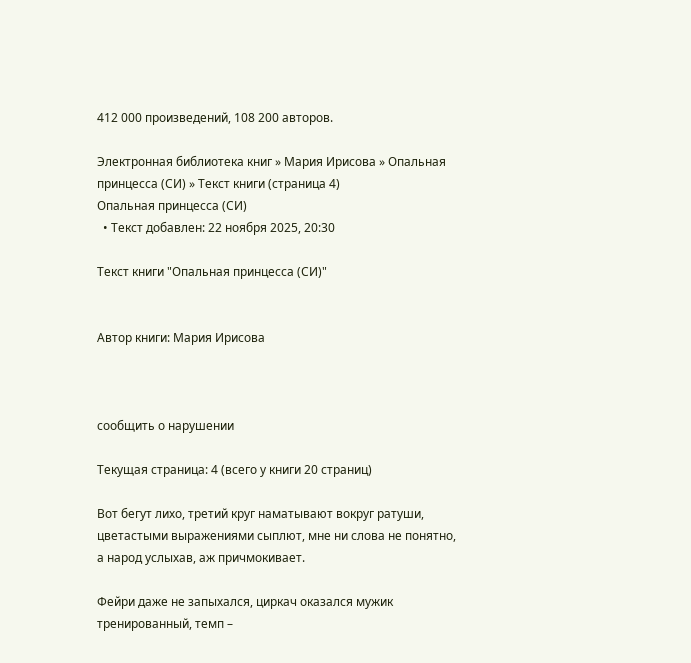412 000 произведений, 108 200 авторов.

Электронная библиотека книг » Мария Ирисова » Опальная принцесса (СИ) » Текст книги (страница 4)
Опальная принцесса (СИ)
  • Текст добавлен: 22 ноября 2025, 20:30

Текст книги "Опальная принцесса (СИ)"


Автор книги: Мария Ирисова



сообщить о нарушении

Текущая страница: 4 (всего у книги 20 страниц)

Вот бегут лихо, третий круг наматывают вокруг ратуши, цветастыми выражениями сыплют, мне ни слова не понятно, а народ услыхав, аж причмокивает.

Фейри даже не запыхался, циркач оказался мужик тренированный, темп –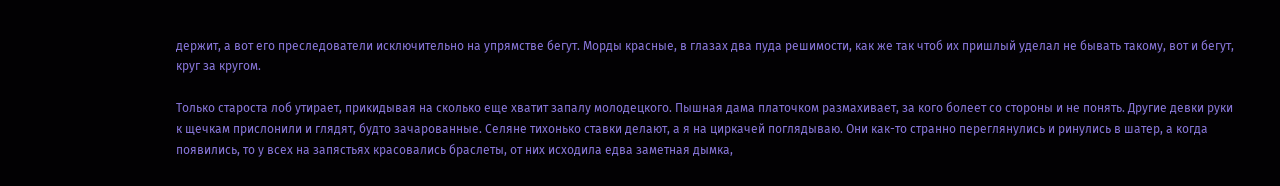держит, а вот его преследователи исключительно на упрямстве бегут. Морды красные, в глазах два пуда решимости, как же так чтоб их пришлый уделал не бывать такому, вот и бегут, круг за кругом.

Только староста лоб утирает, прикидывая на сколько еще хватит запалу молодецкого. Пышная дама платочком размахивает, за кого болеет со стороны и не понять. Другие девки руки к щечкам прислонили и глядят, будто зачарованные. Селяне тихонько ставки делают, а я на циркачей поглядываю. Они как-то странно переглянулись и ринулись в шатер, а когда появились, то у всех на запястьях красовались браслеты, от них исходила едва заметная дымка,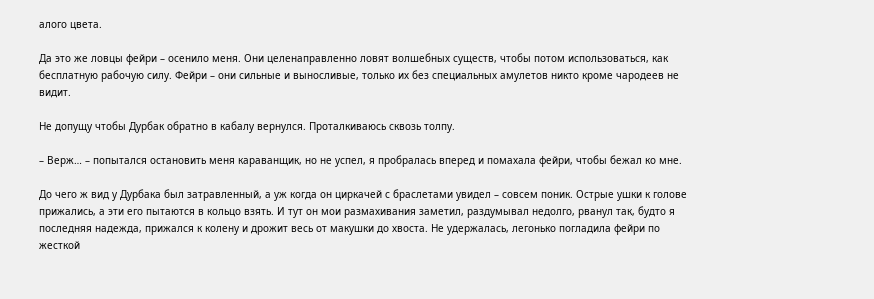алого цвета.

Да это же ловцы фейри – осенило меня. Они целенаправленно ловят волшебных существ, чтобы потом использоваться, как бесплатную рабочую силу. Фейри – они сильные и выносливые, только их без специальных амулетов никто кроме чародеев не видит.

Не допущу чтобы Дурбак обратно в кабалу вернулся. Проталкиваюсь сквозь толпу.

– Верж… – попытался остановить меня караванщик, но не успел, я пробралась вперед и помахала фейри, чтобы бежал ко мне.

До чего ж вид у Дурбака был затравленный, а уж когда он циркачей с браслетами увидел – совсем поник. Острые ушки к голове прижались, а эти его пытаются в кольцо взять. И тут он мои размахивания заметил, раздумывал недолго, рванул так, будто я последняя надежда, прижался к колену и дрожит весь от макушки до хвоста. Не удержалась, легонько погладила фейри по жесткой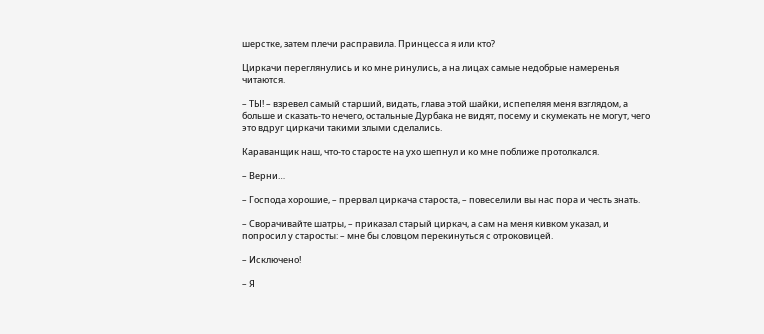шерстке, затем плечи расправила. Принцесса я или кто?

Циркачи переглянулись и ко мне ринулись, а на лицах самые недобрые намеренья читаются.

– ТЫ! – взревел самый старший, видать, глава этой шайки, испепеляя меня взглядом, а больше и сказать-то нечего, остальные Дурбака не видят, посему и скумекать не могут, чего это вдруг циркачи такими злыми сделались.

Караванщик наш, что-то старосте на ухо шепнул и ко мне поближе протолкался.

– Верни…

– Господа хорошие, – прервал циркача староста, – повеселили вы нас пора и честь знать.

– Сворачивайте шатры, – приказал старый циркач, а сам на меня кивком указал, и попросил у старосты: – мне бы словцом перекинуться с отроковицей.

– Исключено!

– Я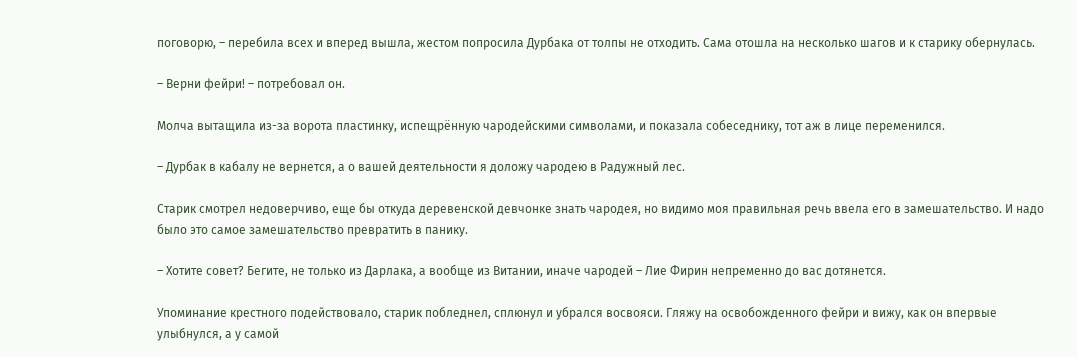поговорю, – перебила всех и вперед вышла, жестом попросила Дурбака от толпы не отходить. Сама отошла на несколько шагов и к старику обернулась.

– Верни фейри! – потребовал он.

Молча вытащила из-за ворота пластинку, испещрённую чародейскими символами, и показала собеседнику, тот аж в лице переменился.

– Дурбак в кабалу не вернется, а о вашей деятельности я доложу чародею в Радужный лес.

Старик смотрел недоверчиво, еще бы откуда деревенской девчонке знать чародея, но видимо моя правильная речь ввела его в замешательство. И надо было это самое замешательство превратить в панику.

– Хотите совет? Бегите, не только из Дарлака, а вообще из Витании, иначе чародей – Лие Фирин непременно до вас дотянется.

Упоминание крестного подействовало, старик побледнел, сплюнул и убрался восвояси. Гляжу на освобожденного фейри и вижу, как он впервые улыбнулся, а у самой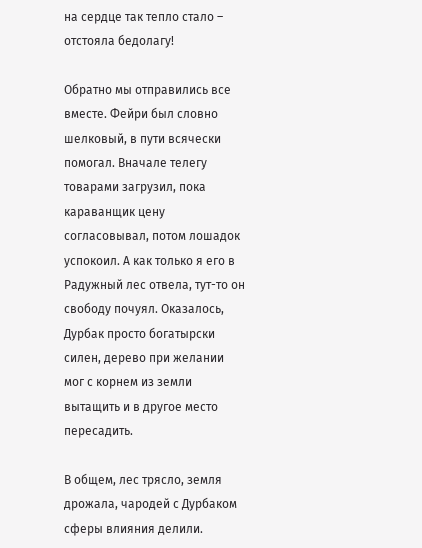на сердце так тепло стало – отстояла бедолагу!

Обратно мы отправились все вместе. Фейри был словно шелковый, в пути всячески помогал. Вначале телегу товарами загрузил, пока караванщик цену согласовывал, потом лошадок успокоил. А как только я его в Радужный лес отвела, тут-то он свободу почуял. Оказалось, Дурбак просто богатырски силен, дерево при желании мог с корнем из земли вытащить и в другое место пересадить.

В общем, лес трясло, земля дрожала, чародей с Дурбаком сферы влияния делили.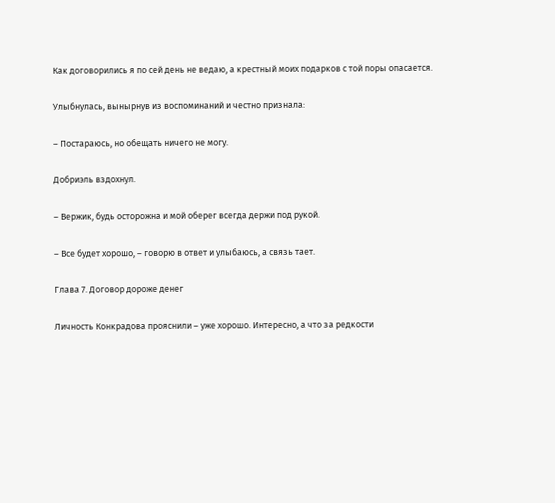Как договорились я по сей день не ведаю, а крестный моих подарков с той поры опасается.

Улыбнулась, вынырнув из воспоминаний и честно признала:

– Постараюсь, но обещать ничего не могу.

Добриэль вздохнул.

– Вержик, будь осторожна и мой оберег всегда держи под рукой.

– Все будет хорошо, – говорю в ответ и улыбаюсь, а связь тает.

Глава 7. Договор дороже денег

Личность Конкрадова прояснили – уже хорошо. Интересно, а что за редкости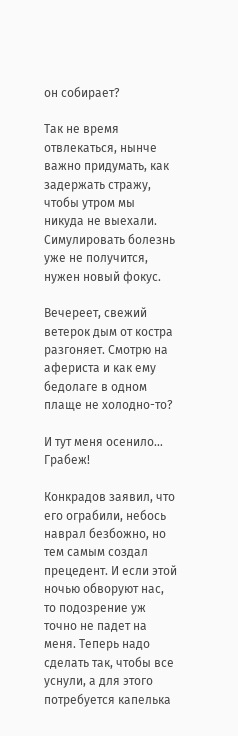он собирает?

Так не время отвлекаться, нынче важно придумать, как задержать стражу, чтобы утром мы никуда не выехали. Симулировать болезнь уже не получится, нужен новый фокус.

Вечереет, свежий ветерок дым от костра разгоняет. Смотрю на афериста и как ему бедолаге в одном плаще не холодно-то?

И тут меня осенило… Грабеж!

Конкрадов заявил, что его ограбили, небось наврал безбожно, но тем самым создал прецедент. И если этой ночью обворуют нас, то подозрение уж точно не падет на меня. Теперь надо сделать так, чтобы все уснули, а для этого потребуется капелька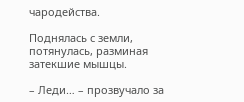чародейства.

Поднялась с земли, потянулась, разминая затекшие мышцы.

– Леди… – прозвучало за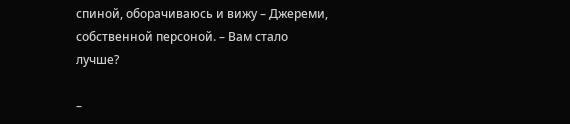спиной, оборачиваюсь и вижу – Джереми, собственной персоной. – Вам стало лучше?

–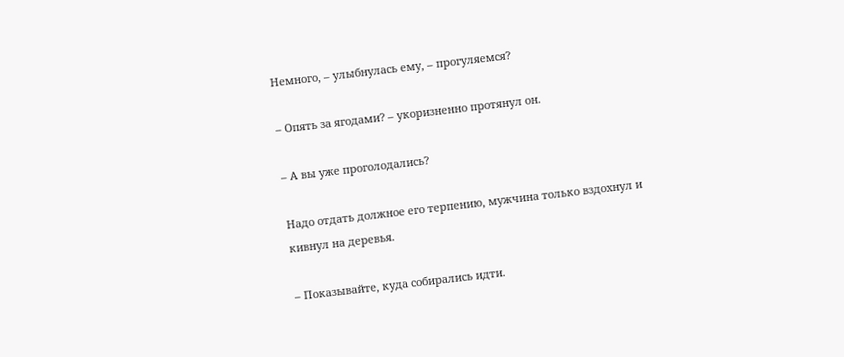Немного, – улыбнулась ему, – прогуляемся?

– Опять за ягодами? – укоризненно протянул он.

– А вы уже проголодались?

Надо отдать должное его терпению, мужчина только вздохнул и кивнул на деревья.

– Показывайте, куда собирались идти.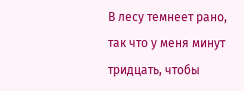В лесу темнеет рано, так что у меня минут тридцать, чтобы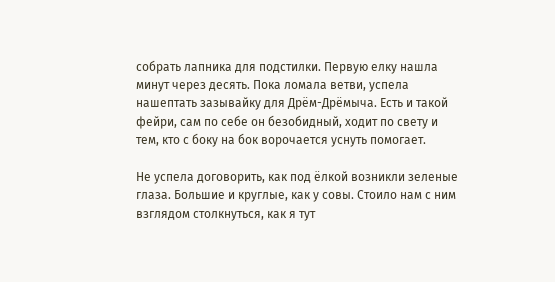собрать лапника для подстилки. Первую елку нашла минут через десять. Пока ломала ветви, успела нашептать зазывайку для Дрём-Дрёмыча. Есть и такой фейри, сам по себе он безобидный, ходит по свету и тем, кто с боку на бок ворочается уснуть помогает.

Не успела договорить, как под ёлкой возникли зеленые глаза. Большие и круглые, как у совы. Стоило нам с ним взглядом столкнуться, как я тут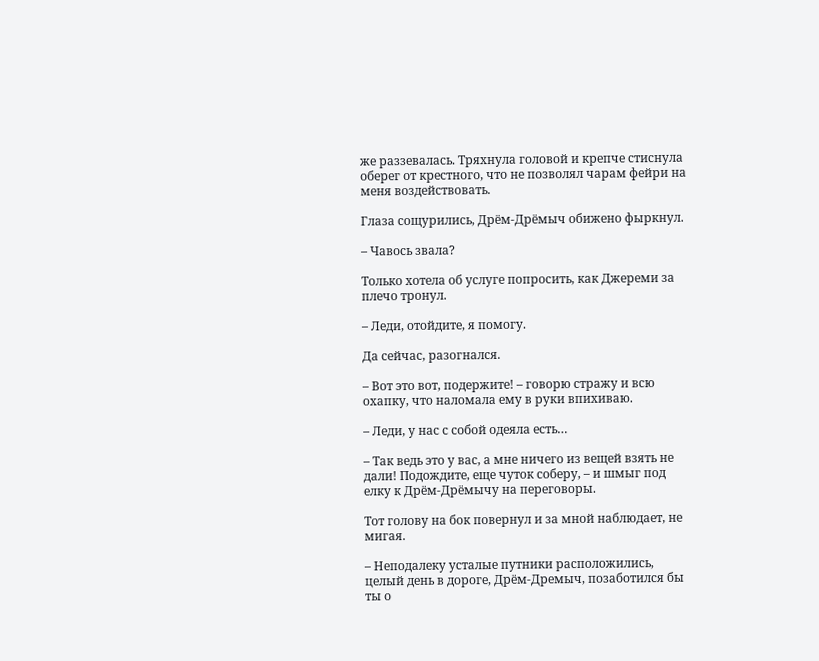же раззевалась. Тряхнула головой и крепче стиснула оберег от крестного, что не позволял чарам фейри на меня воздействовать.

Глаза сощурились, Дрём-Дрёмыч обижено фыркнул.

– Чавось звала?

Только хотела об услуге попросить, как Джереми за плечо тронул.

– Леди, отойдите, я помогу.

Да сейчас, разогнался.

– Вот это вот, подержите! – говорю стражу и всю охапку, что наломала ему в руки впихиваю.

– Леди, у нас с собой одеяла есть…

– Так ведь это у вас, а мне ничего из вещей взять не дали! Подождите, еще чуток соберу, – и шмыг под елку к Дрём-Дрёмычу на переговоры.

Тот голову на бок повернул и за мной наблюдает, не мигая.

– Неподалеку усталые путники расположились, целый день в дороге, Дрём-Дремыч, позаботился бы ты о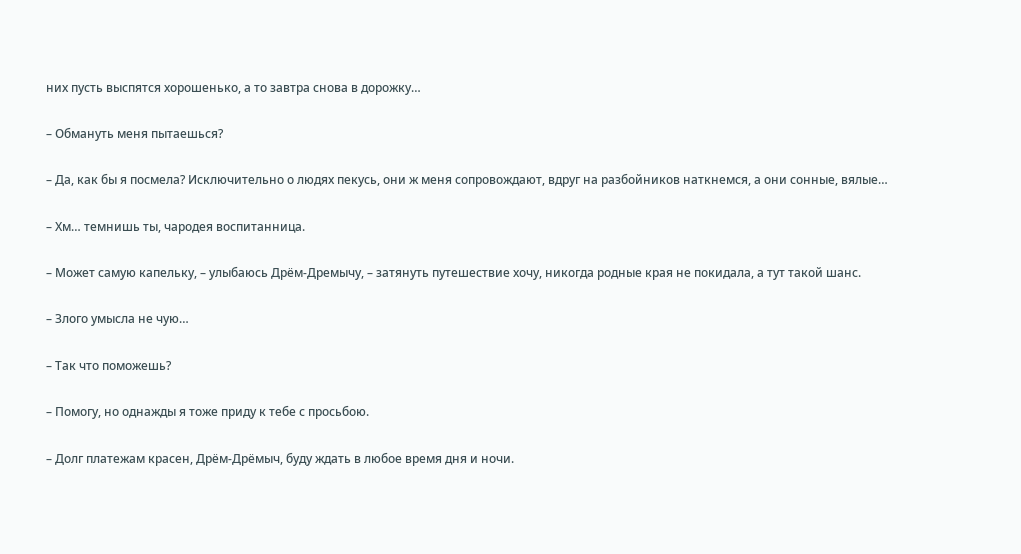них пусть выспятся хорошенько, а то завтра снова в дорожку…

– Обмануть меня пытаешься?

– Да, как бы я посмела? Исключительно о людях пекусь, они ж меня сопровождают, вдруг на разбойников наткнемся, а они сонные, вялые…

– Хм… темнишь ты, чародея воспитанница.

– Может самую капельку, – улыбаюсь Дрём-Дремычу, – затянуть путешествие хочу, никогда родные края не покидала, а тут такой шанс.

– Злого умысла не чую…

– Так что поможешь?

– Помогу, но однажды я тоже приду к тебе с просьбою.

– Долг платежам красен, Дрём-Дрёмыч, буду ждать в любое время дня и ночи.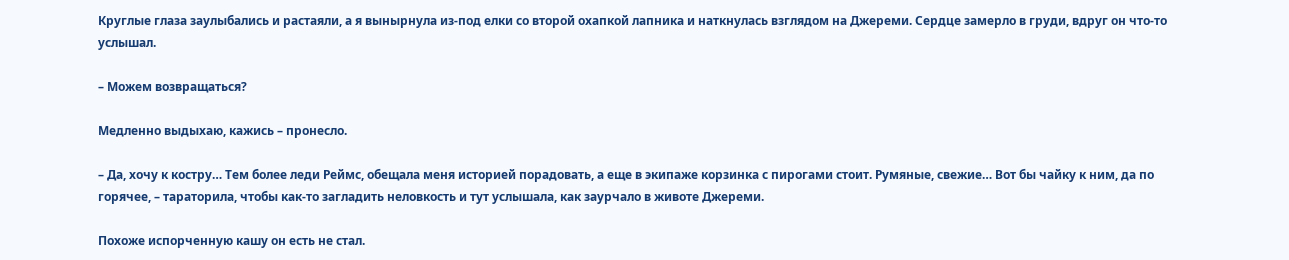Круглые глаза заулыбались и растаяли, а я вынырнула из-под елки со второй охапкой лапника и наткнулась взглядом на Джереми. Сердце замерло в груди, вдруг он что-то услышал.

– Можем возвращаться?

Медленно выдыхаю, кажись – пронесло.

– Да, хочу к костру… Тем более леди Реймс, обещала меня историей порадовать, а еще в экипаже корзинка с пирогами стоит. Румяные, свежие… Вот бы чайку к ним, да по горячее, – тараторила, чтобы как-то загладить неловкость и тут услышала, как заурчало в животе Джереми.

Похоже испорченную кашу он есть не стал.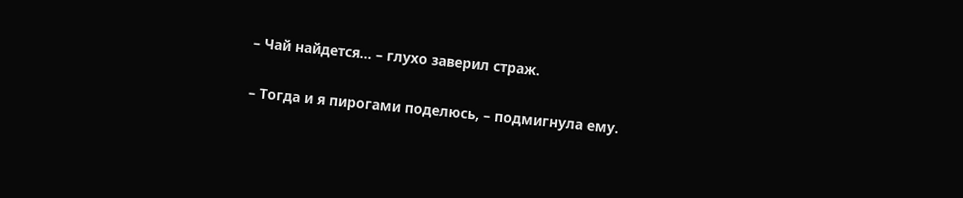– Чай найдется… – глухо заверил страж.

– Тогда и я пирогами поделюсь, – подмигнула ему.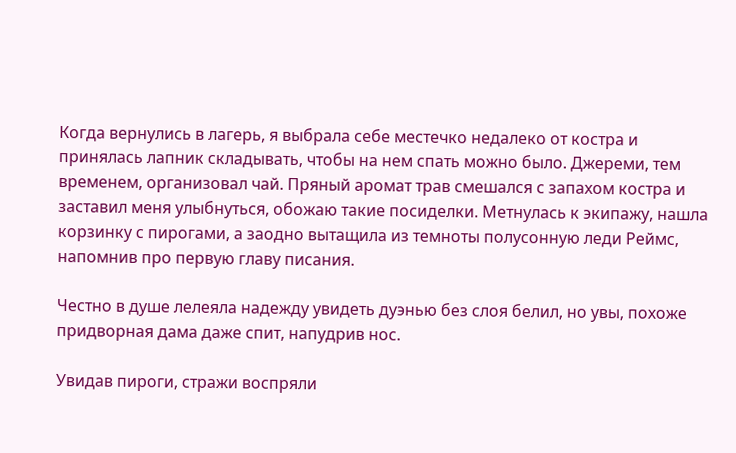Когда вернулись в лагерь, я выбрала себе местечко недалеко от костра и принялась лапник складывать, чтобы на нем спать можно было. Джереми, тем временем, организовал чай. Пряный аромат трав смешался с запахом костра и заставил меня улыбнуться, обожаю такие посиделки. Метнулась к экипажу, нашла корзинку с пирогами, а заодно вытащила из темноты полусонную леди Реймс, напомнив про первую главу писания.

Честно в душе лелеяла надежду увидеть дуэнью без слоя белил, но увы, похоже придворная дама даже спит, напудрив нос.

Увидав пироги, стражи воспряли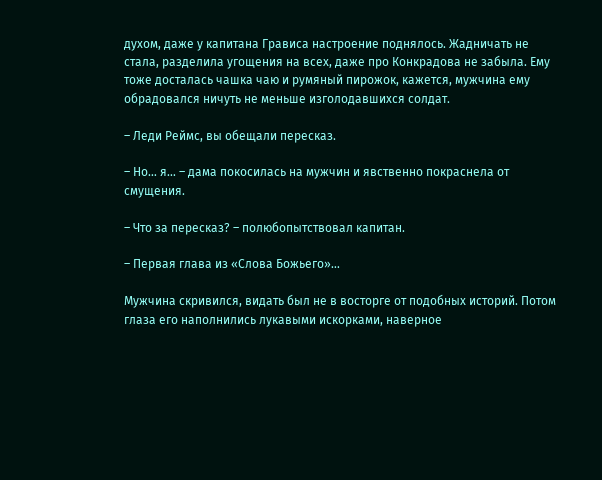духом, даже у капитана Грависа настроение поднялось. Жадничать не стала, разделила угощения на всех, даже про Конкрадова не забыла. Ему тоже досталась чашка чаю и румяный пирожок, кажется, мужчина ему обрадовался ничуть не меньше изголодавшихся солдат.

– Леди Реймс, вы обещали пересказ.

– Но… я… – дама покосилась на мужчин и явственно покраснела от смущения.

– Что за пересказ? – полюбопытствовал капитан.

– Первая глава из «Слова Божьего»…

Мужчина скривился, видать был не в восторге от подобных историй. Потом глаза его наполнились лукавыми искорками, наверное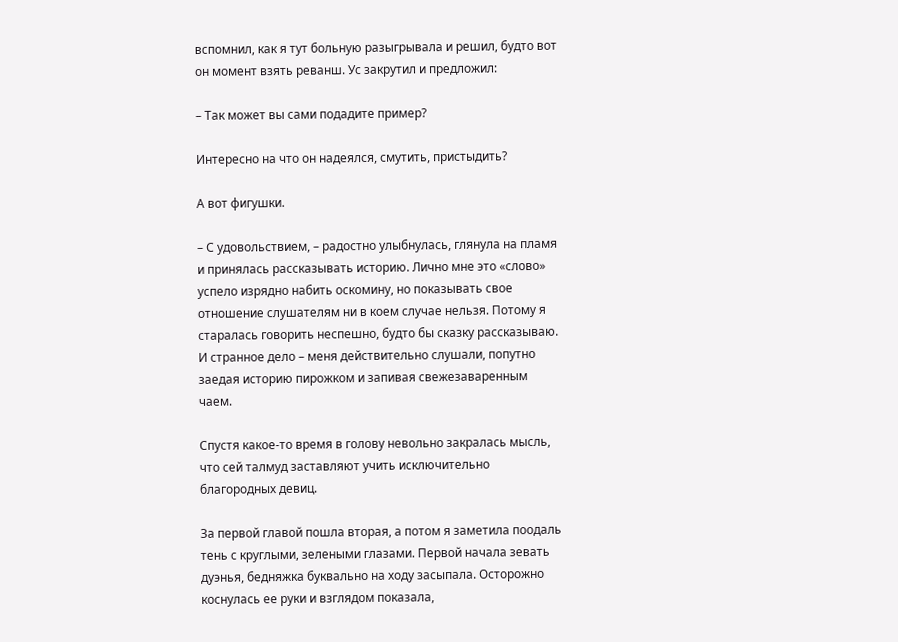вспомнил, как я тут больную разыгрывала и решил, будто вот он момент взять реванш. Ус закрутил и предложил:

– Так может вы сами подадите пример?

Интересно на что он надеялся, смутить, пристыдить?

А вот фигушки.

– С удовольствием, – радостно улыбнулась, глянула на пламя и принялась рассказывать историю. Лично мне это «слово» успело изрядно набить оскомину, но показывать свое отношение слушателям ни в коем случае нельзя. Потому я старалась говорить неспешно, будто бы сказку рассказываю. И странное дело – меня действительно слушали, попутно заедая историю пирожком и запивая свежезаваренным чаем.

Спустя какое-то время в голову невольно закралась мысль, что сей талмуд заставляют учить исключительно благородных девиц.

За первой главой пошла вторая, а потом я заметила поодаль тень с круглыми, зелеными глазами. Первой начала зевать дуэнья, бедняжка буквально на ходу засыпала. Осторожно коснулась ее руки и взглядом показала,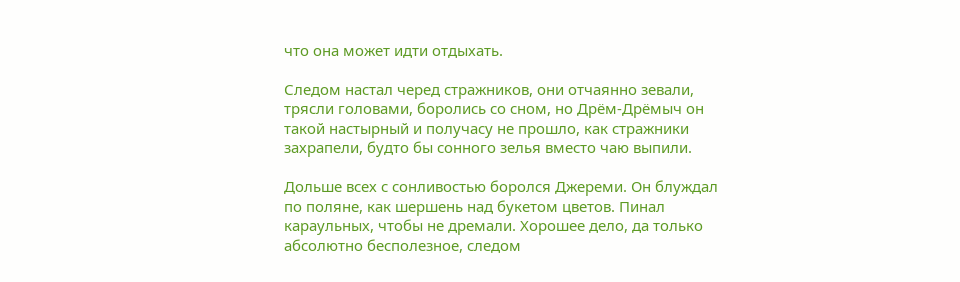что она может идти отдыхать.

Следом настал черед стражников, они отчаянно зевали, трясли головами, боролись со сном, но Дрём-Дрёмыч он такой настырный и получасу не прошло, как стражники захрапели, будто бы сонного зелья вместо чаю выпили.

Дольше всех с сонливостью боролся Джереми. Он блуждал по поляне, как шершень над букетом цветов. Пинал караульных, чтобы не дремали. Хорошее дело, да только абсолютно бесполезное, следом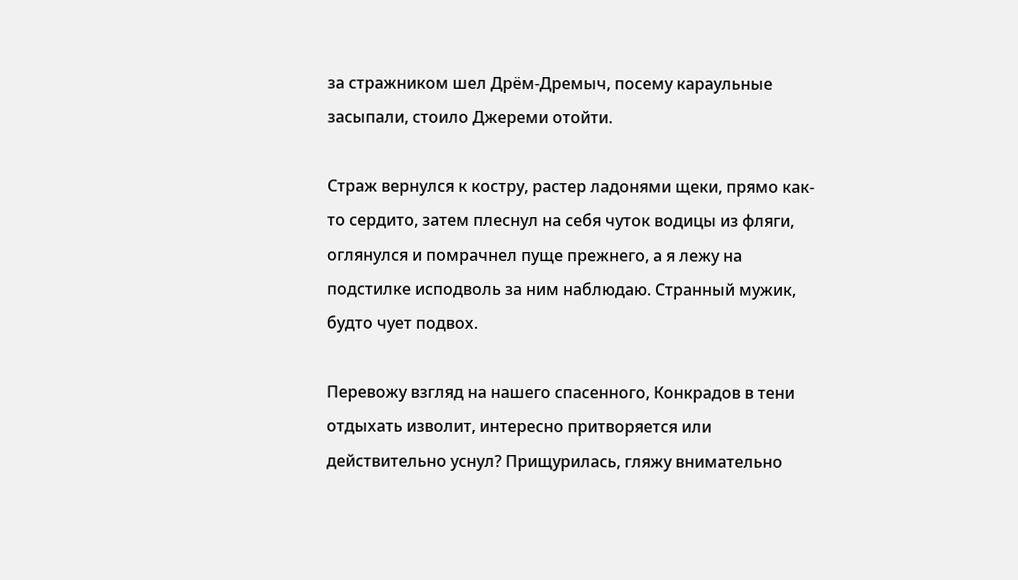за стражником шел Дрём-Дремыч, посему караульные засыпали, стоило Джереми отойти.

Страж вернулся к костру, растер ладонями щеки, прямо как-то сердито, затем плеснул на себя чуток водицы из фляги, оглянулся и помрачнел пуще прежнего, а я лежу на подстилке исподволь за ним наблюдаю. Странный мужик, будто чует подвох.

Перевожу взгляд на нашего спасенного, Конкрадов в тени отдыхать изволит, интересно притворяется или действительно уснул? Прищурилась, гляжу внимательно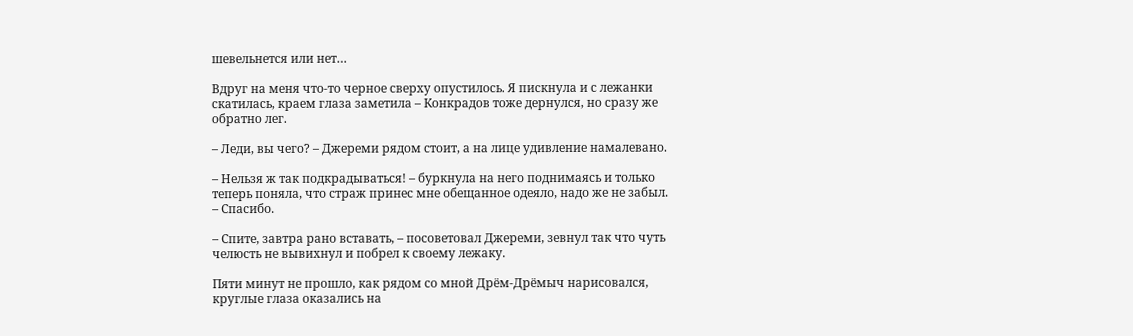шевельнется или нет…

Вдруг на меня что-то черное сверху опустилось. Я пискнула и с лежанки скатилась, краем глаза заметила – Конкрадов тоже дернулся, но сразу же обратно лег.

– Леди, вы чего? – Джереми рядом стоит, а на лице удивление намалевано.

– Нельзя ж так подкрадываться! – буркнула на него поднимаясь и только теперь поняла, что страж принес мне обещанное одеяло, надо же не забыл. – Спасибо.

– Спите, завтра рано вставать, – посоветовал Джереми, зевнул так что чуть челюсть не вывихнул и побрел к своему лежаку.

Пяти минут не прошло, как рядом со мной Дрём-Дрёмыч нарисовался, круглые глаза оказались на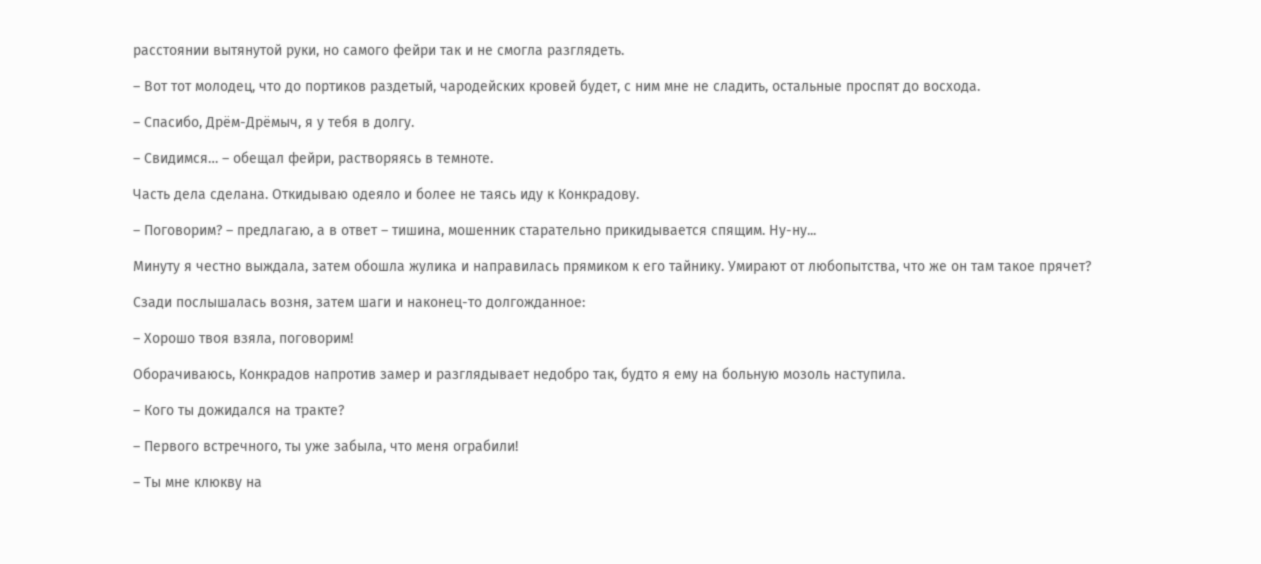расстоянии вытянутой руки, но самого фейри так и не смогла разглядеть.

– Вот тот молодец, что до портиков раздетый, чародейских кровей будет, с ним мне не сладить, остальные проспят до восхода.

– Спасибо, Дрём-Дрёмыч, я у тебя в долгу.

– Свидимся… – обещал фейри, растворяясь в темноте.

Часть дела сделана. Откидываю одеяло и более не таясь иду к Конкрадову.

– Поговорим? – предлагаю, а в ответ – тишина, мошенник старательно прикидывается спящим. Ну-ну...

Минуту я честно выждала, затем обошла жулика и направилась прямиком к его тайнику. Умирают от любопытства, что же он там такое прячет?

Сзади послышалась возня, затем шаги и наконец-то долгожданное:

– Хорошо твоя взяла, поговорим!

Оборачиваюсь, Конкрадов напротив замер и разглядывает недобро так, будто я ему на больную мозоль наступила.

– Кого ты дожидался на тракте?

– Первого встречного, ты уже забыла, что меня ограбили!

– Ты мне клюкву на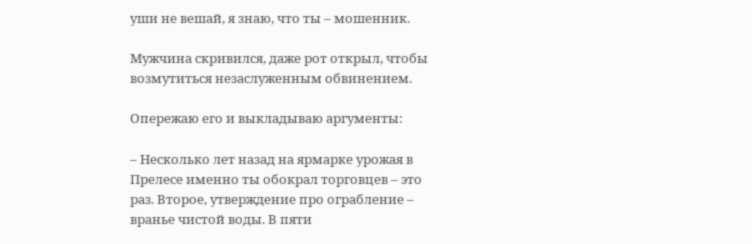уши не вешай, я знаю, что ты – мошенник.

Мужчина скривился, даже рот открыл, чтобы возмутиться незаслуженным обвинением.

Опережаю его и выкладываю аргументы:

– Несколько лет назад на ярмарке урожая в Прелесе именно ты обокрал торговцев – это раз. Второе, утверждение про ограбление – вранье чистой воды. В пяти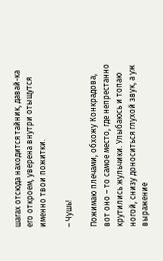шагах отсюда находится тайник, давай-ка его откроем, уверена внутри отыщутся именно твои пожитки.

– Чушь!

Пожимаю плечами, обхожу Конкрадова, вот оно – то самое место, где непрестанно крутились жульчики. Улыбаюсь и топаю ногой, снизу доноситься глухой звук, а уж выражение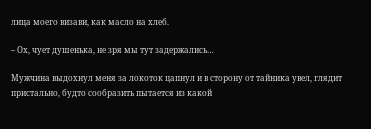лица моего визави, как масло на хлеб.

– Ох, чует душенька, не зря мы тут задержались…

Мужчина выдохнул меня за локоток цапнул и в сторону от тайника увел, глядит пристально, будто сообразить пытается из какой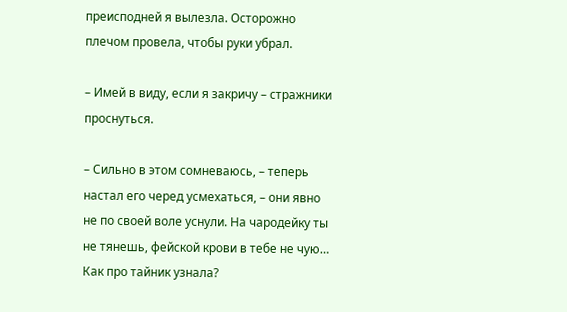преисподней я вылезла. Осторожно плечом провела, чтобы руки убрал.

– Имей в виду, если я закричу – стражники проснуться.

– Сильно в этом сомневаюсь, – теперь настал его черед усмехаться, – они явно не по своей воле уснули. На чародейку ты не тянешь, фейской крови в тебе не чую… Как про тайник узнала?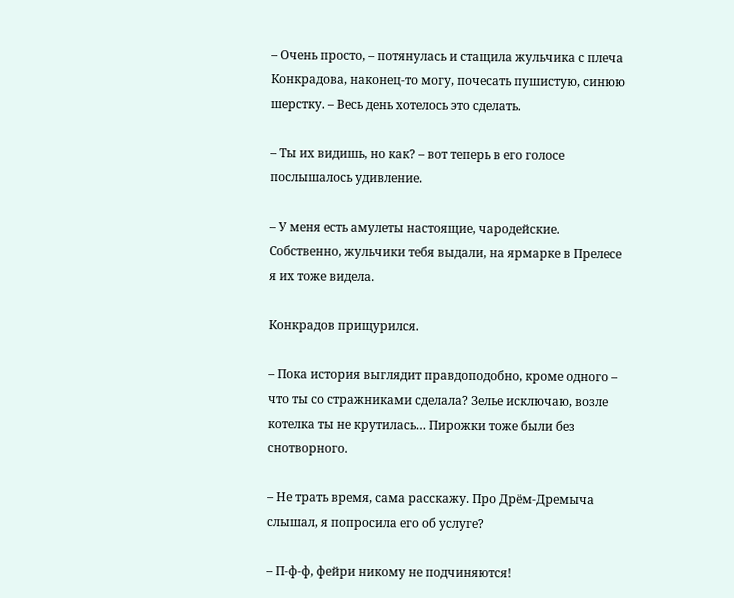– Очень просто, – потянулась и стащила жульчика с плеча Конкрадова, наконец-то могу, почесать пушистую, синюю шерстку. – Весь день хотелось это сделать.

– Ты их видишь, но как? – вот теперь в его голосе послышалось удивление.

– У меня есть амулеты настоящие, чародейские. Собственно, жульчики тебя выдали, на ярмарке в Прелесе я их тоже видела.

Конкрадов прищурился.

– Пока история выглядит правдоподобно, кроме одного – что ты со стражниками сделала? Зелье исключаю, возле котелка ты не крутилась… Пирожки тоже были без снотворного.

– Не трать время, сама расскажу. Про Дрём-Дремыча слышал, я попросила его об услуге?

– П-ф-ф, фейри никому не подчиняются!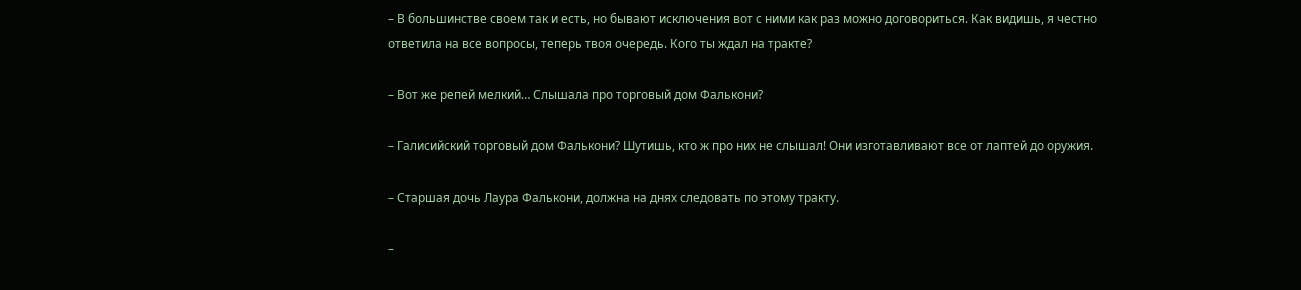– В большинстве своем так и есть, но бывают исключения вот с ними как раз можно договориться. Как видишь, я честно ответила на все вопросы, теперь твоя очередь. Кого ты ждал на тракте?

– Вот же репей мелкий… Слышала про торговый дом Фалькони?

– Галисийский торговый дом Фалькони? Шутишь, кто ж про них не слышал! Они изготавливают все от лаптей до оружия.

– Старшая дочь Лаура Фалькони, должна на днях следовать по этому тракту.

–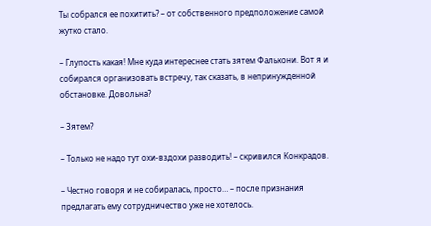Ты собрался ее похитить? – от собственного предположение самой жутко стало.

– Глупость какая! Мне куда интереснее стать зятем Фалькони. Вот я и собирался организовать встречу, так сказать, в непринужденной обстановке. Довольна?

– Зятем?

– Только не надо тут охи-вздохи разводить! – скривился Конкрадов.

– Честно говоря и не собиралась, просто… – после признания предлагать ему сотрудничество уже не хотелось.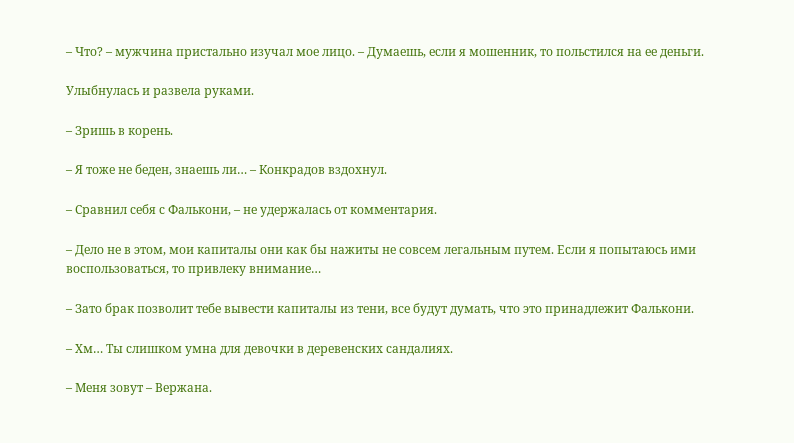– Что? – мужчина пристально изучал мое лицо. – Думаешь, если я мошенник, то польстился на ее деньги.

Улыбнулась и развела руками.

– Зришь в корень.

– Я тоже не беден, знаешь ли… – Конкрадов вздохнул.

– Сравнил себя с Фалькони, – не удержалась от комментария.

– Дело не в этом, мои капиталы они как бы нажиты не совсем легальным путем. Если я попытаюсь ими воспользоваться, то привлеку внимание…

– Зато брак позволит тебе вывести капиталы из тени, все будут думать, что это принадлежит Фалькони.

– Хм… Ты слишком умна для девочки в деревенских сандалиях.

– Меня зовут – Вержана.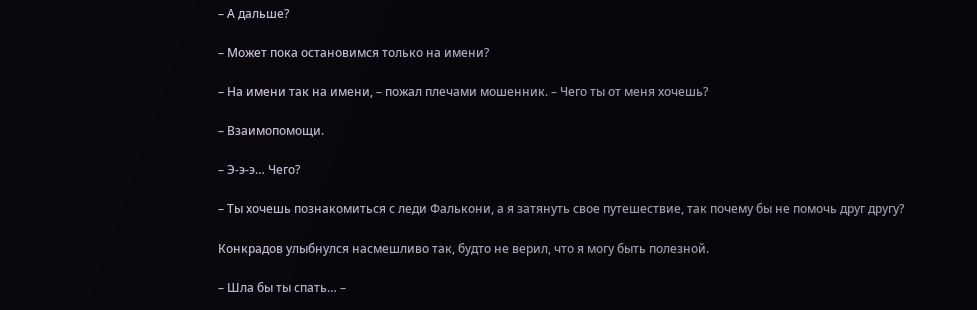– А дальше?

– Может пока остановимся только на имени?

– На имени так на имени, – пожал плечами мошенник. – Чего ты от меня хочешь?

– Взаимопомощи.

– Э-э-э… Чего?

– Ты хочешь познакомиться с леди Фалькони, а я затянуть свое путешествие, так почему бы не помочь друг другу?

Конкрадов улыбнулся насмешливо так, будто не верил, что я могу быть полезной.

– Шла бы ты спать… –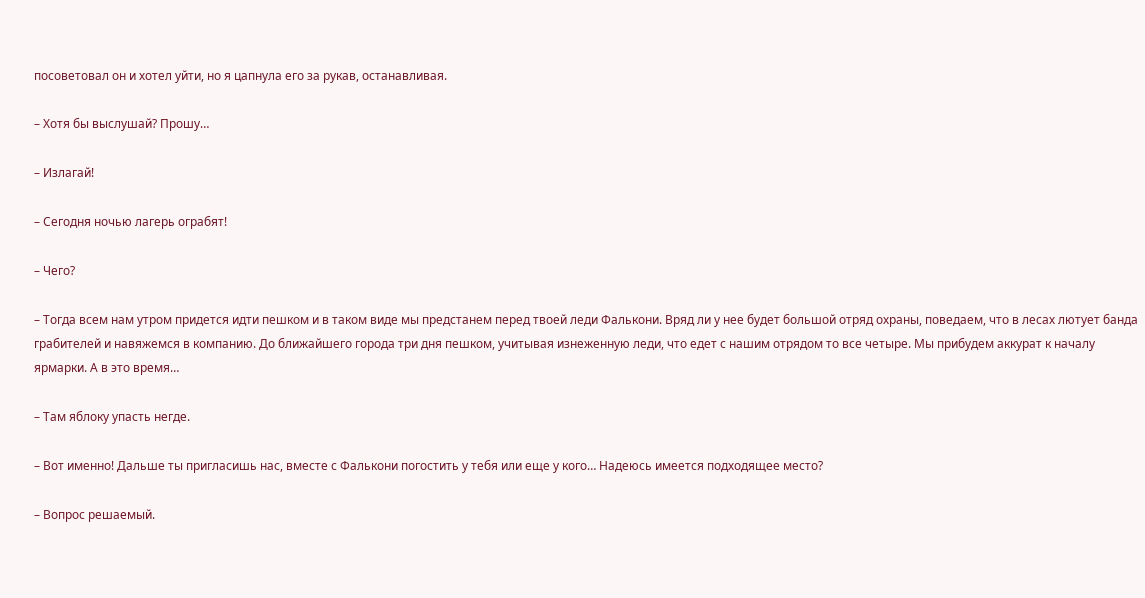посоветовал он и хотел уйти, но я цапнула его за рукав, останавливая.

– Хотя бы выслушай? Прошу…

– Излагай!

– Сегодня ночью лагерь ограбят!

– Чего?

– Тогда всем нам утром придется идти пешком и в таком виде мы предстанем перед твоей леди Фалькони. Вряд ли у нее будет большой отряд охраны, поведаем, что в лесах лютует банда грабителей и навяжемся в компанию. До ближайшего города три дня пешком, учитывая изнеженную леди, что едет с нашим отрядом то все четыре. Мы прибудем аккурат к началу ярмарки. А в это время…

– Там яблоку упасть негде.

– Вот именно! Дальше ты пригласишь нас, вместе с Фалькони погостить у тебя или еще у кого… Надеюсь имеется подходящее место?

– Вопрос решаемый.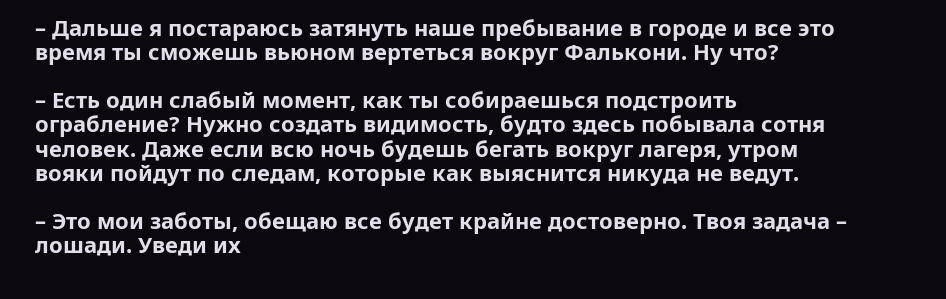– Дальше я постараюсь затянуть наше пребывание в городе и все это время ты сможешь вьюном вертеться вокруг Фалькони. Ну что?

– Есть один слабый момент, как ты собираешься подстроить ограбление? Нужно создать видимость, будто здесь побывала сотня человек. Даже если всю ночь будешь бегать вокруг лагеря, утром вояки пойдут по следам, которые как выяснится никуда не ведут.

– Это мои заботы, обещаю все будет крайне достоверно. Твоя задача – лошади. Уведи их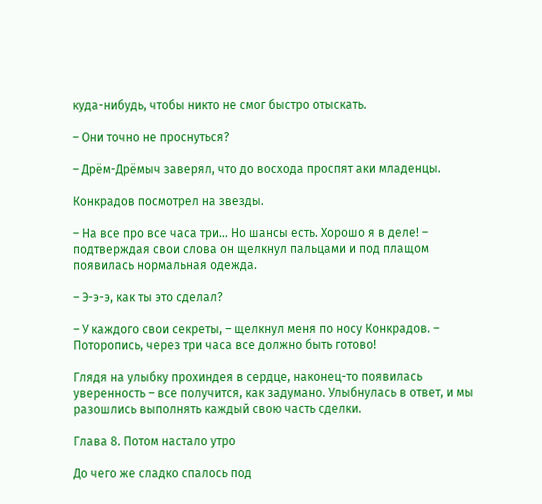куда-нибудь, чтобы никто не смог быстро отыскать.

– Они точно не проснуться?

– Дрём-Дрёмыч заверял, что до восхода проспят аки младенцы.

Конкрадов посмотрел на звезды.

– На все про все часа три… Но шансы есть. Хорошо я в деле! – подтверждая свои слова он щелкнул пальцами и под плащом появилась нормальная одежда.

– Э-э-э, как ты это сделал?

– У каждого свои секреты, – щелкнул меня по носу Конкрадов. – Поторопись, через три часа все должно быть готово!

Глядя на улыбку прохиндея в сердце, наконец-то появилась уверенность – все получится, как задумано. Улыбнулась в ответ, и мы разошлись выполнять каждый свою часть сделки.

Глава 8. Потом настало утро

До чего же сладко спалось под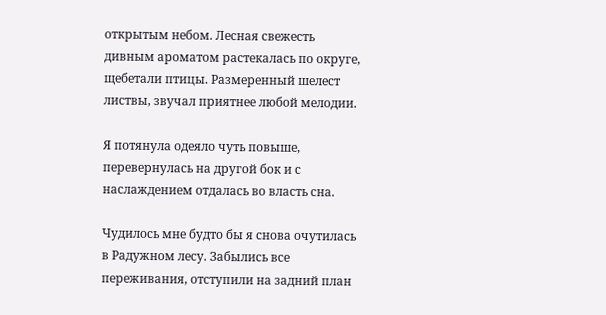открытым небом. Лесная свежесть дивным ароматом растекалась по округе, щебетали птицы. Размеренный шелест листвы, звучал приятнее любой мелодии.

Я потянула одеяло чуть повыше, перевернулась на другой бок и с наслаждением отдалась во власть сна.

Чудилось мне будто бы я снова очутилась в Радужном лесу. Забылись все переживания, отступили на задний план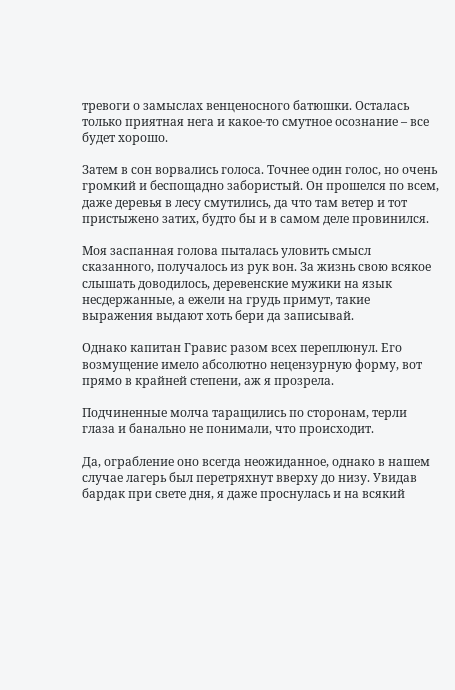тревоги о замыслах венценосного батюшки. Осталась только приятная нега и какое-то смутное осознание – все будет хорошо.

Затем в сон ворвались голоса. Точнее один голос, но очень громкий и беспощадно забористый. Он прошелся по всем, даже деревья в лесу смутились, да что там ветер и тот пристыжено затих, будто бы и в самом деле провинился.

Моя заспанная голова пыталась уловить смысл сказанного, получалось из рук вон. За жизнь свою всякое слышать доводилось, деревенские мужики на язык несдержанные, а ежели на грудь примут, такие выражения выдают хоть бери да записывай.

Однако капитан Гравис разом всех переплюнул. Его возмущение имело абсолютно нецензурную форму, вот прямо в крайней степени, аж я прозрела.

Подчиненные молча таращились по сторонам, терли глаза и банально не понимали, что происходит.

Да, ограбление оно всегда неожиданное, однако в нашем случае лагерь был перетряхнут вверху до низу. Увидав бардак при свете дня, я даже проснулась и на всякий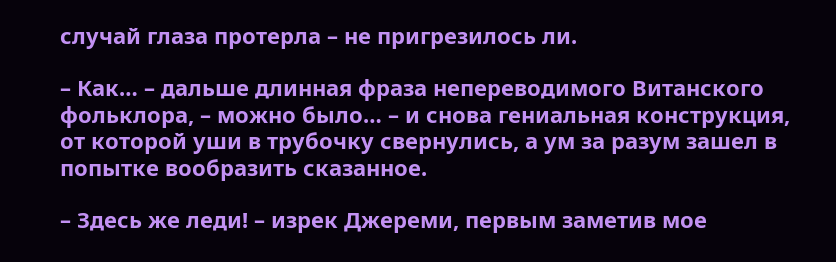случай глаза протерла – не пригрезилось ли.

– Как… – дальше длинная фраза непереводимого Витанского фольклора, – можно было… – и снова гениальная конструкция, от которой уши в трубочку свернулись, а ум за разум зашел в попытке вообразить сказанное.

– Здесь же леди! – изрек Джереми, первым заметив мое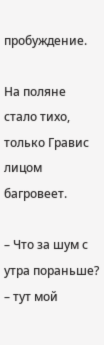пробуждение.

На поляне стало тихо, только Гравис лицом багровеет.

– Что за шум с утра пораньше? – тут мой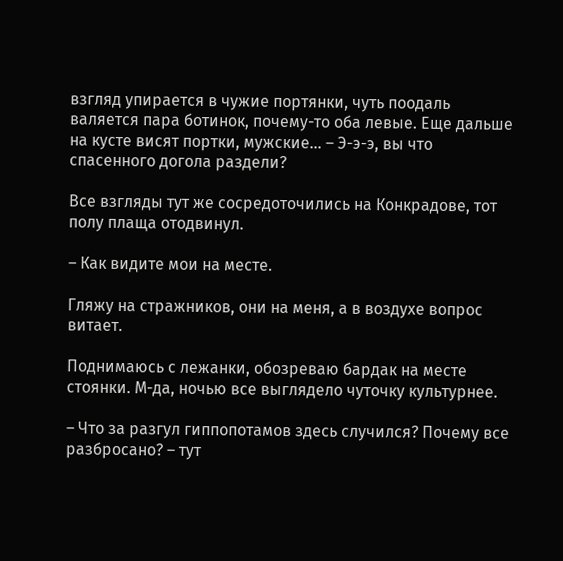взгляд упирается в чужие портянки, чуть поодаль валяется пара ботинок, почему-то оба левые. Еще дальше на кусте висят портки, мужские… – Э-э-э, вы что спасенного догола раздели?

Все взгляды тут же сосредоточились на Конкрадове, тот полу плаща отодвинул.

– Как видите мои на месте.

Гляжу на стражников, они на меня, а в воздухе вопрос витает.

Поднимаюсь с лежанки, обозреваю бардак на месте стоянки. М-да, ночью все выглядело чуточку культурнее.

– Что за разгул гиппопотамов здесь случился? Почему все разбросано? – тут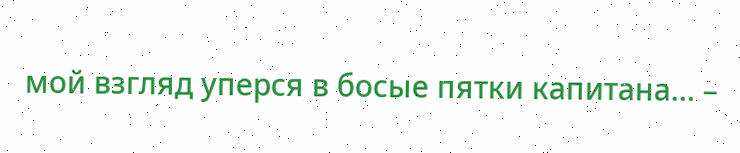мой взгляд уперся в босые пятки капитана… –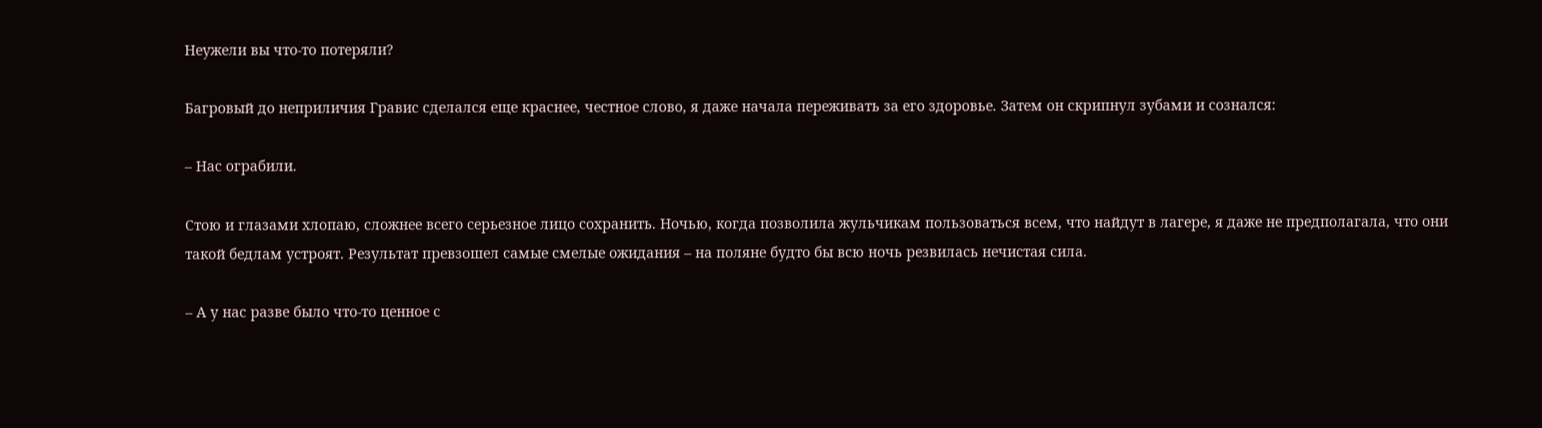Неужели вы что-то потеряли?

Багровый до неприличия Гравис сделался еще краснее, честное слово, я даже начала переживать за его здоровье. Затем он скрипнул зубами и сознался:

– Нас ограбили.

Стою и глазами хлопаю, сложнее всего серьезное лицо сохранить. Ночью, когда позволила жульчикам пользоваться всем, что найдут в лагере, я даже не предполагала, что они такой бедлам устроят. Результат превзошел самые смелые ожидания – на поляне будто бы всю ночь резвилась нечистая сила.

– А у нас разве было что-то ценное с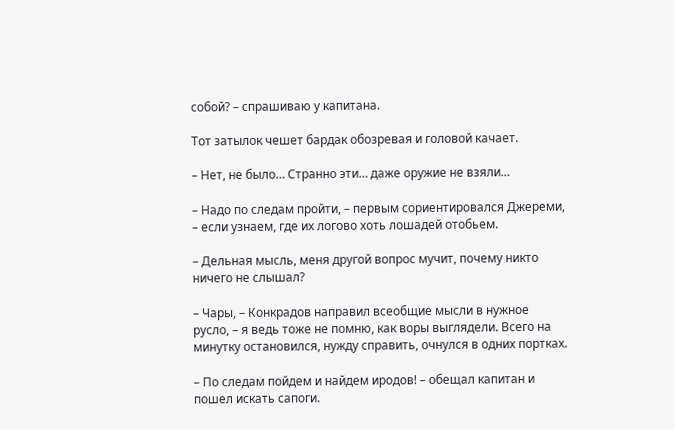собой? – спрашиваю у капитана.

Тот затылок чешет бардак обозревая и головой качает.

– Нет, не было… Странно эти… даже оружие не взяли…

– Надо по следам пройти, – первым сориентировался Джереми, – если узнаем, где их логово хоть лошадей отобьем.

– Дельная мысль, меня другой вопрос мучит, почему никто ничего не слышал?

– Чары, – Конкрадов направил всеобщие мысли в нужное русло, – я ведь тоже не помню, как воры выглядели. Всего на минутку остановился, нужду справить, очнулся в одних портках.

– По следам пойдем и найдем иродов! – обещал капитан и пошел искать сапоги.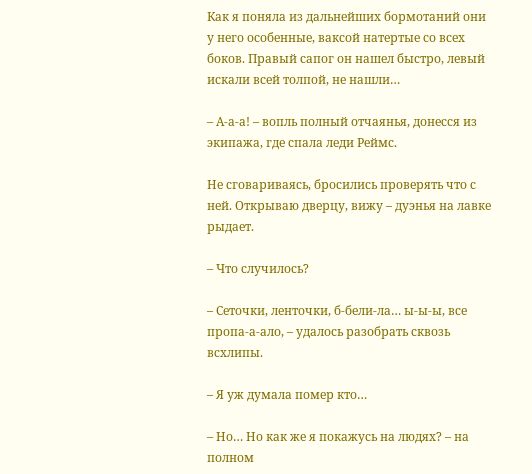Как я поняла из дальнейших бормотаний они у него особенные, ваксой натертые со всех боков. Правый сапог он нашел быстро, левый искали всей толпой, не нашли…

– А-а-а! – вопль полный отчаянья, донесся из экипажа, где спала леди Реймс.

Не сговариваясь, бросились проверять что с ней. Открываю дверцу, вижу – дуэнья на лавке рыдает.

– Что случилось?

– Сеточки, ленточки, б-бели-ла… ы-ы-ы, все пропа-а-ало, – удалось разобрать сквозь всхлипы.

– Я уж думала помер кто…

– Но… Но как же я покажусь на людях? – на полном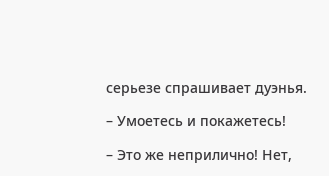серьезе спрашивает дуэнья.

– Умоетесь и покажетесь!

– Это же неприлично! Нет,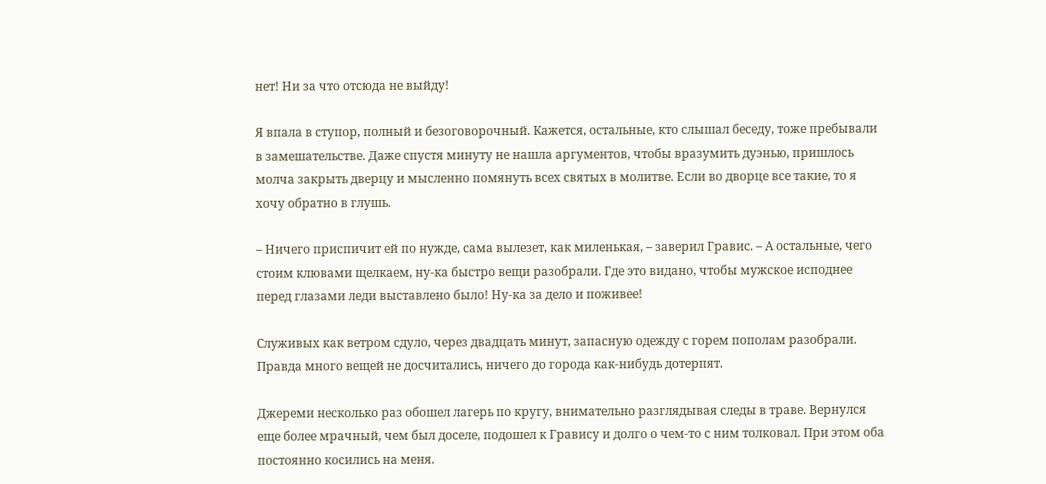нет! Ни за что отсюда не выйду!

Я впала в ступор, полный и безоговорочный. Кажется, остальные, кто слышал беседу, тоже пребывали в замешательстве. Даже спустя минуту не нашла аргументов, чтобы вразумить дуэнью, пришлось молча закрыть дверцу и мысленно помянуть всех святых в молитве. Если во дворце все такие, то я хочу обратно в глушь.

– Ничего приспичит ей по нужде, сама вылезет, как миленькая, – заверил Гравис. – А остальные, чего стоим клювами щелкаем, ну-ка быстро вещи разобрали. Где это видано, чтобы мужское исподнее перед глазами леди выставлено было! Ну-ка за дело и поживее!

Служивых как ветром сдуло, через двадцать минут, запасную одежду с горем пополам разобрали. Правда много вещей не досчитались, ничего до города как-нибудь дотерпят.

Джереми несколько раз обошел лагерь по кругу, внимательно разглядывая следы в траве. Вернулся еще более мрачный, чем был доселе, подошел к Гравису и долго о чем-то с ним толковал. При этом оба постоянно косились на меня.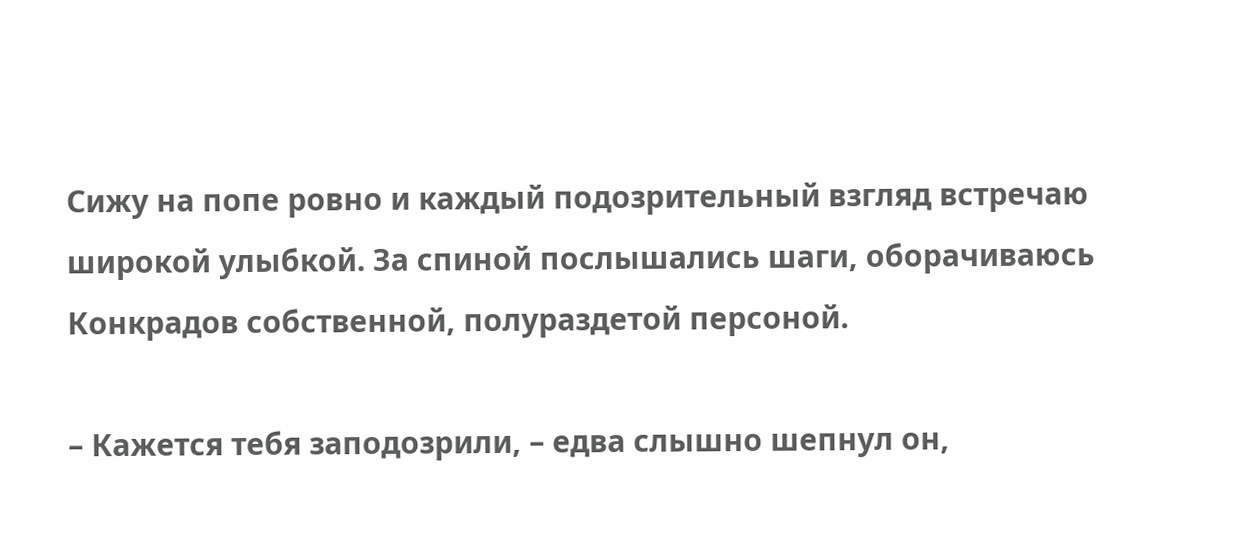Сижу на попе ровно и каждый подозрительный взгляд встречаю широкой улыбкой. За спиной послышались шаги, оборачиваюсь Конкрадов собственной, полураздетой персоной.

– Кажется тебя заподозрили, – едва слышно шепнул он,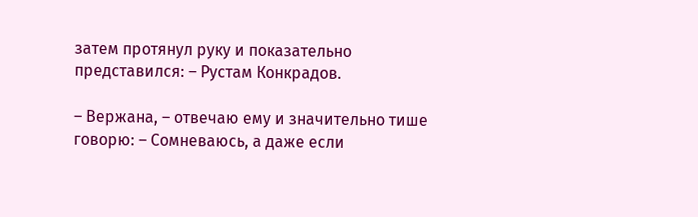затем протянул руку и показательно представился: – Рустам Конкрадов.

– Вержана, – отвечаю ему и значительно тише говорю: – Сомневаюсь, а даже если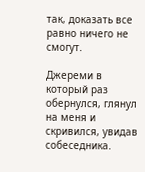так, доказать все равно ничего не смогут.

Джереми в который раз обернулся, глянул на меня и скривился, увидав собеседника.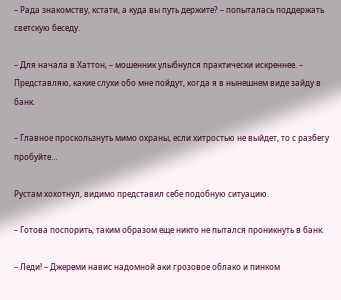– Рада знакомству, кстати, а куда вы путь держите? – попыталась поддержать светскую беседу.

– Для начала в Хаттон, – мошенник улыбнулся практически искреннее. – Представляю, какие слухи обо мне пойдут, когда я в нынешнем виде зайду в банк.

– Главное проскользнуть мимо охраны, если хитростью не выйдет, то с разбегу пробуйте…

Рустам хохотнул, видимо представил себе подобную ситуацию.

– Готова поспорить, таким образом еще никто не пытался проникнуть в банк.

– Леди! – Джереми навис надомной аки грозовое облако и пинком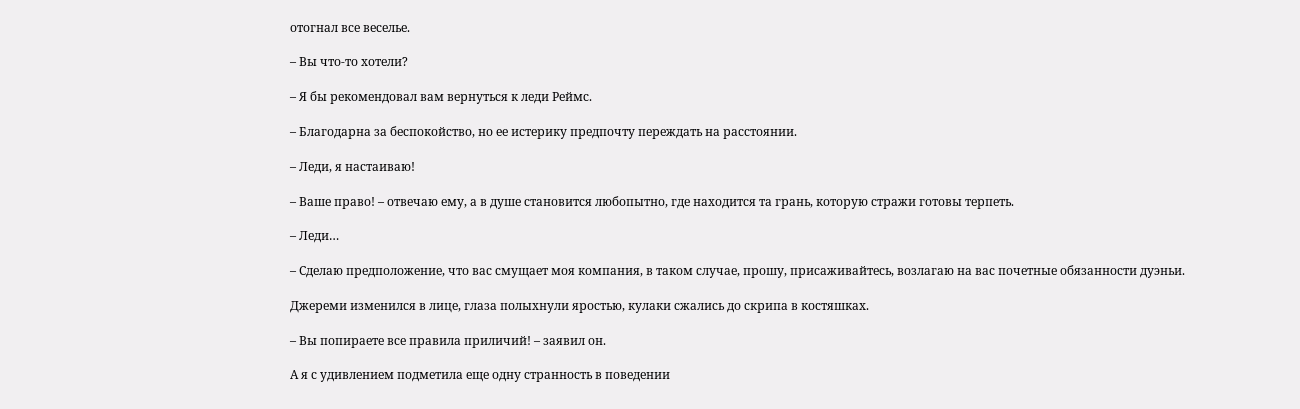отогнал все веселье.

– Вы что-то хотели?

– Я бы рекомендовал вам вернуться к леди Реймс.

– Благодарна за беспокойство, но ее истерику предпочту переждать на расстоянии.

– Леди, я настаиваю!

– Ваше право! – отвечаю ему, а в душе становится любопытно, где находится та грань, которую стражи готовы терпеть.

– Леди…

– Сделаю предположение, что вас смущает моя компания, в таком случае, прошу, присаживайтесь, возлагаю на вас почетные обязанности дуэньи.

Джереми изменился в лице, глаза полыхнули яростью, кулаки сжались до скрипа в костяшках.

– Вы попираете все правила приличий! – заявил он.

А я с удивлением подметила еще одну странность в поведении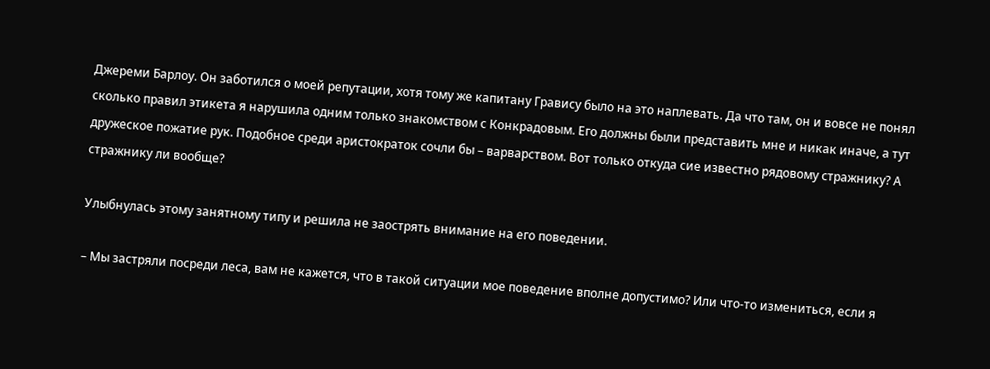Джереми Барлоу. Он заботился о моей репутации, хотя тому же капитану Гравису было на это наплевать. Да что там, он и вовсе не понял сколько правил этикета я нарушила одним только знакомством с Конкрадовым. Его должны были представить мне и никак иначе, а тут дружеское пожатие рук. Подобное среди аристократок сочли бы – варварством. Вот только откуда сие известно рядовому стражнику? А стражнику ли вообще?

Улыбнулась этому занятному типу и решила не заострять внимание на его поведении.

– Мы застряли посреди леса, вам не кажется, что в такой ситуации мое поведение вполне допустимо? Или что-то измениться, если я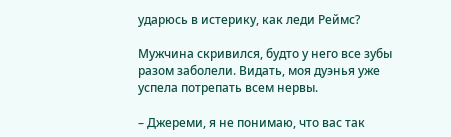ударюсь в истерику, как леди Реймс?

Мужчина скривился, будто у него все зубы разом заболели. Видать, моя дуэнья уже успела потрепать всем нервы.

– Джереми, я не понимаю, что вас так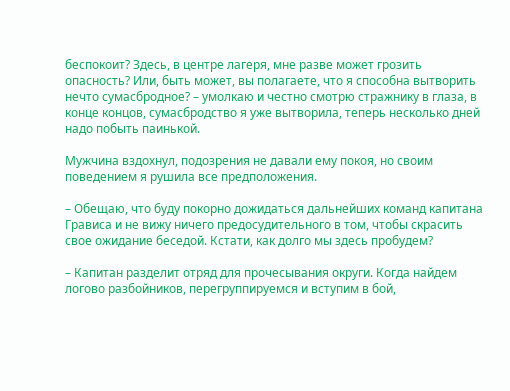беспокоит? Здесь, в центре лагеря, мне разве может грозить опасность? Или, быть может, вы полагаете, что я способна вытворить нечто сумасбродное? – умолкаю и честно смотрю стражнику в глаза, в конце концов, сумасбродство я уже вытворила, теперь несколько дней надо побыть паинькой.

Мужчина вздохнул, подозрения не давали ему покоя, но своим поведением я рушила все предположения.

– Обещаю, что буду покорно дожидаться дальнейших команд капитана Грависа и не вижу ничего предосудительного в том, чтобы скрасить свое ожидание беседой. Кстати, как долго мы здесь пробудем?

– Капитан разделит отряд для прочесывания округи. Когда найдем логово разбойников, перегруппируемся и вступим в бой,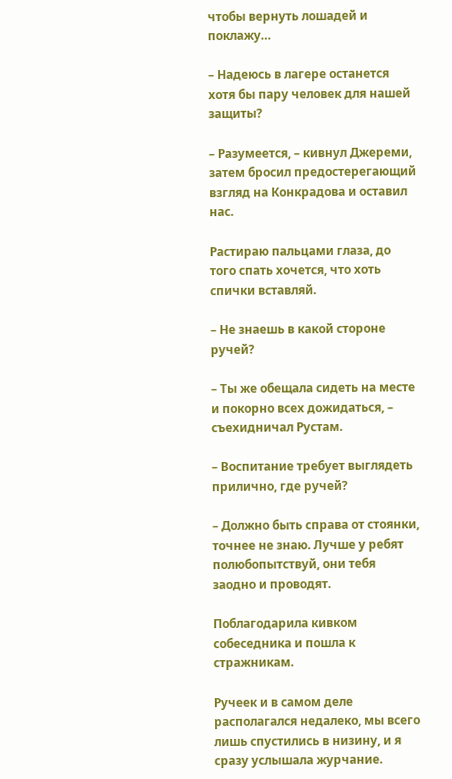чтобы вернуть лошадей и поклажу…

– Надеюсь в лагере останется хотя бы пару человек для нашей защиты?

– Разумеется, – кивнул Джереми, затем бросил предостерегающий взгляд на Конкрадова и оставил нас.

Растираю пальцами глаза, до того спать хочется, что хоть спички вставляй.

– Не знаешь в какой стороне ручей?

– Ты же обещала сидеть на месте и покорно всех дожидаться, – съехидничал Рустам.

– Воспитание требует выглядеть прилично, где ручей?

– Должно быть справа от стоянки, точнее не знаю. Лучше у ребят полюбопытствуй, они тебя заодно и проводят.

Поблагодарила кивком собеседника и пошла к стражникам.

Ручеек и в самом деле располагался недалеко, мы всего лишь спустились в низину, и я сразу услышала журчание.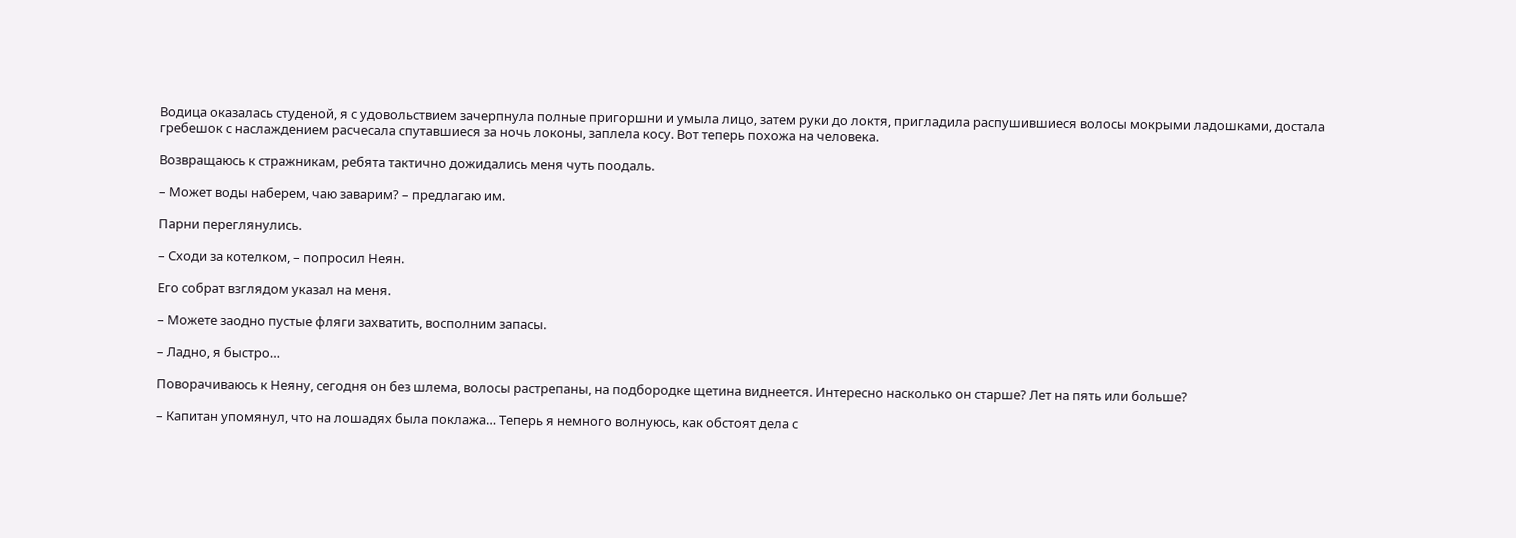Водица оказалась студеной, я с удовольствием зачерпнула полные пригоршни и умыла лицо, затем руки до локтя, пригладила распушившиеся волосы мокрыми ладошками, достала гребешок с наслаждением расчесала спутавшиеся за ночь локоны, заплела косу. Вот теперь похожа на человека.

Возвращаюсь к стражникам, ребята тактично дожидались меня чуть поодаль.

– Может воды наберем, чаю заварим? – предлагаю им.

Парни переглянулись.

– Сходи за котелком, – попросил Неян.

Его собрат взглядом указал на меня.

– Можете заодно пустые фляги захватить, восполним запасы.

– Ладно, я быстро…

Поворачиваюсь к Неяну, сегодня он без шлема, волосы растрепаны, на подбородке щетина виднеется. Интересно насколько он старше? Лет на пять или больше?

– Капитан упомянул, что на лошадях была поклажа… Теперь я немного волнуюсь, как обстоят дела с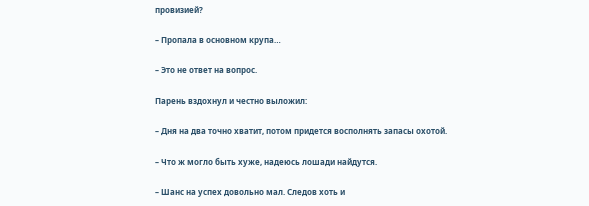провизией?

– Пропала в основном крупа…

– Это не ответ на вопрос.

Парень вздохнул и честно выложил:

– Дня на два точно хватит, потом придется восполнять запасы охотой.

– Что ж могло быть хуже, надеюсь лошади найдутся.

– Шанс на успех довольно мал. Следов хоть и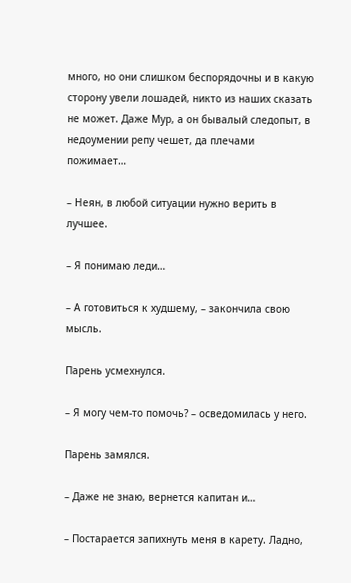много, но они слишком беспорядочны и в какую сторону увели лошадей, никто из наших сказать не может. Даже Мур, а он бывалый следопыт, в недоумении репу чешет, да плечами пожимает…

– Неян, в любой ситуации нужно верить в лучшее.

– Я понимаю леди…

– А готовиться к худшему, – закончила свою мысль.

Парень усмехнулся.

– Я могу чем-то помочь? – осведомилась у него.

Парень замялся.

– Даже не знаю, вернется капитан и…

– Постарается запихнуть меня в карету. Ладно,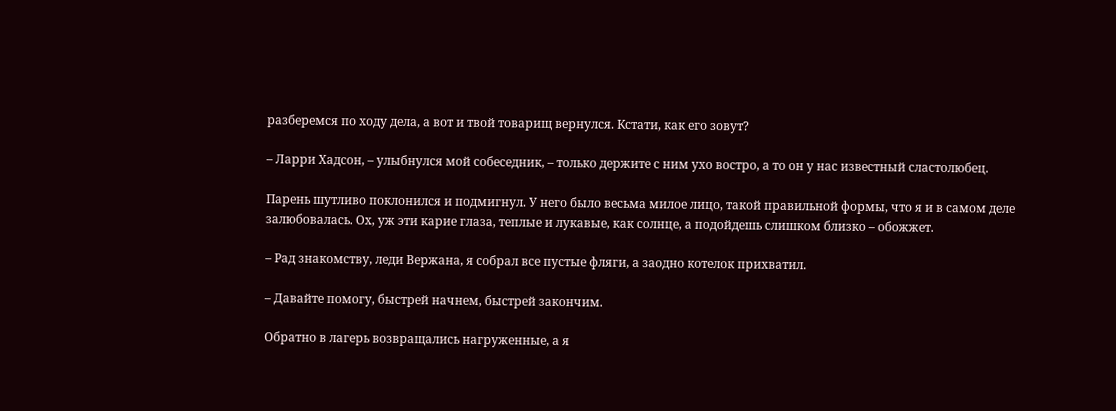разберемся по ходу дела, а вот и твой товарищ вернулся. Кстати, как его зовут?

– Ларри Хадсон, – улыбнулся мой собеседник, – только держите с ним ухо востро, а то он у нас известный сластолюбец.

Парень шутливо поклонился и подмигнул. У него было весьма милое лицо, такой правильной формы, что я и в самом деле залюбовалась. Ох, уж эти карие глаза, теплые и лукавые, как солнце, а подойдешь слишком близко – обожжет.

– Рад знакомству, леди Вержана, я собрал все пустые фляги, а заодно котелок прихватил.

– Давайте помогу, быстрей начнем, быстрей закончим.

Обратно в лагерь возвращались нагруженные, а я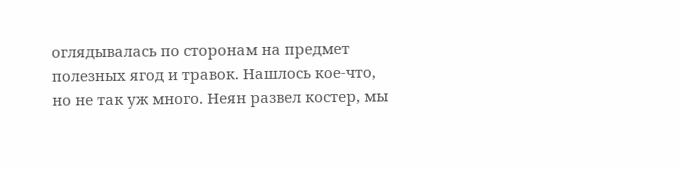оглядывалась по сторонам на предмет полезных ягод и травок. Нашлось кое-что, но не так уж много. Неян развел костер, мы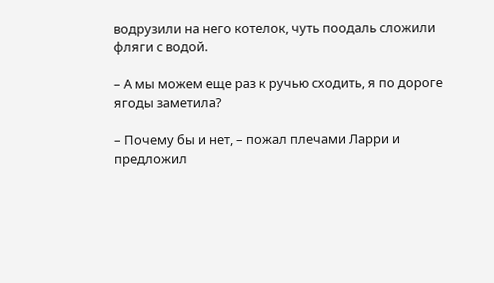водрузили на него котелок, чуть поодаль сложили фляги с водой.

– А мы можем еще раз к ручью сходить, я по дороге ягоды заметила?

– Почему бы и нет, – пожал плечами Ларри и предложил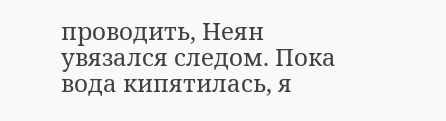проводить, Неян увязался следом. Пока вода кипятилась, я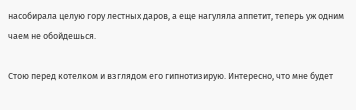насобирала целую гору лестных даров, а еще нагуляла аппетит, теперь уж одним чаем не обойдешься.

Стою перед котелком и взглядом его гипнотизирую. Интересно, что мне будет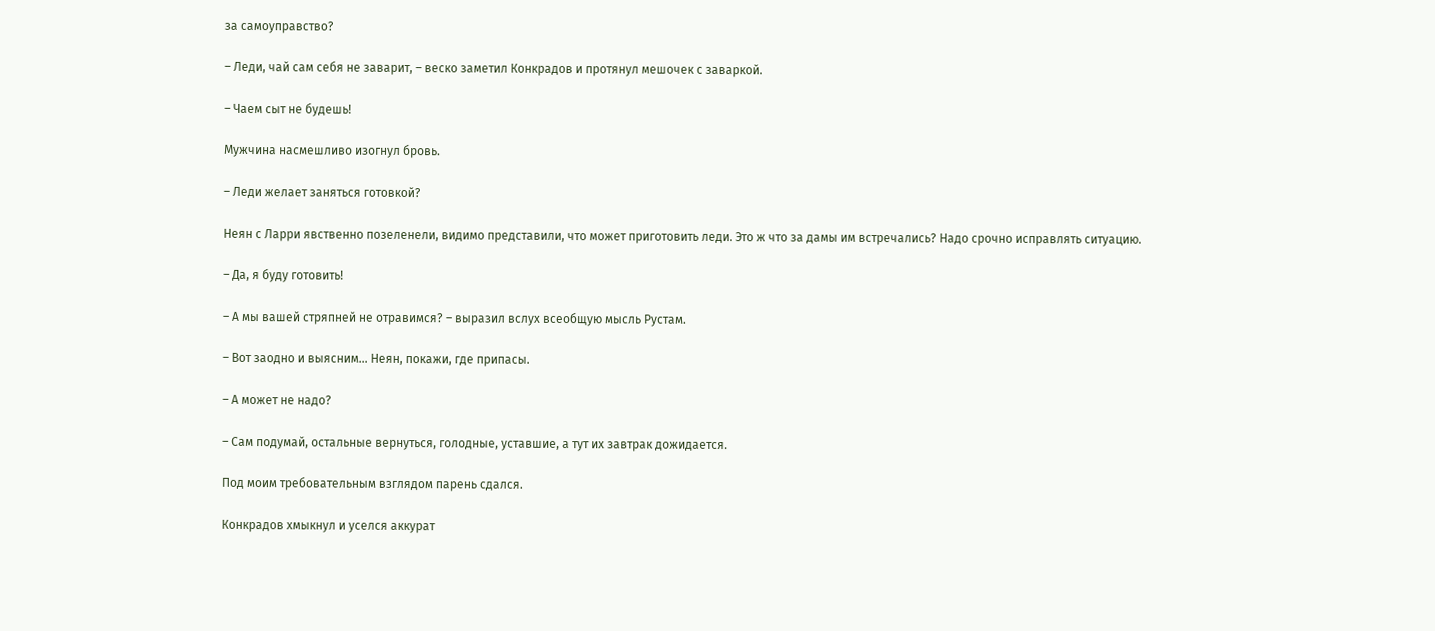за самоуправство?

– Леди, чай сам себя не заварит, – веско заметил Конкрадов и протянул мешочек с заваркой.

– Чаем сыт не будешь!

Мужчина насмешливо изогнул бровь.

– Леди желает заняться готовкой?

Неян с Ларри явственно позеленели, видимо представили, что может приготовить леди. Это ж что за дамы им встречались? Надо срочно исправлять ситуацию.

– Да, я буду готовить!

– А мы вашей стряпней не отравимся? – выразил вслух всеобщую мысль Рустам.

– Вот заодно и выясним… Неян, покажи, где припасы.

– А может не надо?

– Сам подумай, остальные вернуться, голодные, уставшие, а тут их завтрак дожидается.

Под моим требовательным взглядом парень сдался.

Конкрадов хмыкнул и уселся аккурат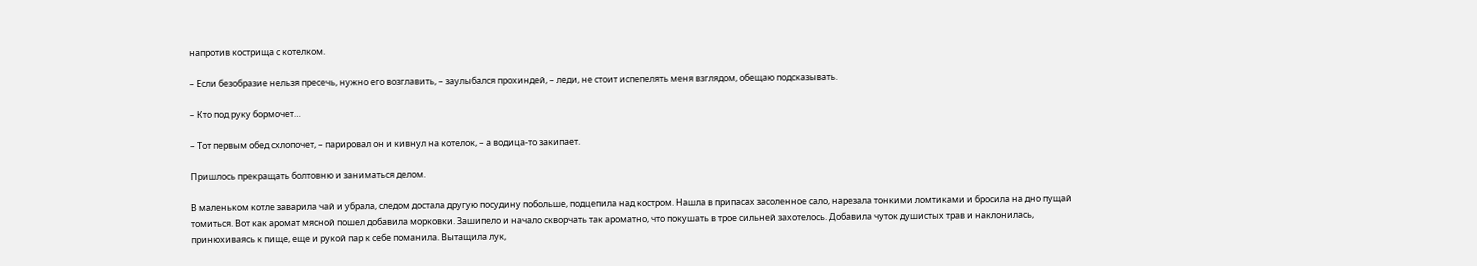напротив кострища с котелком.

– Если безобразие нельзя пресечь, нужно его возглавить, – заулыбался прохиндей, – леди, не стоит испепелять меня взглядом, обещаю подсказывать.

– Кто под руку бормочет…

– Тот первым обед схлопочет, – парировал он и кивнул на котелок, – а водица-то закипает.

Пришлось прекращать болтовню и заниматься делом.

В маленьком котле заварила чай и убрала, следом достала другую посудину побольше, подцепила над костром. Нашла в припасах засоленное сало, нарезала тонкими ломтиками и бросила на дно пущай томиться. Вот как аромат мясной пошел добавила морковки. Зашипело и начало скворчать так ароматно, что покушать в трое сильней захотелось. Добавила чуток душистых трав и наклонилась, принюхиваясь к пище, еще и рукой пар к себе поманила. Вытащила лук,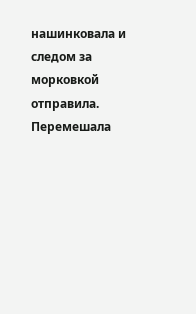нашинковала и следом за морковкой отправила. Перемешала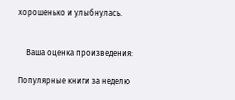хорошенько и улыбнулась.


    Ваша оценка произведения:

Популярные книги за неделю